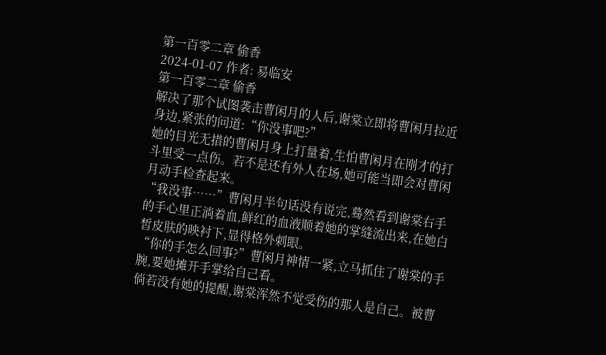第一百零二章 偷香
2024-01-07 作者: 易临安
第一百零二章 偷香
解决了那个试图袭击曹闲月的人后,谢棠立即将曹闲月拉近身边,紧张的问道:“你没事吧?”
她的目光无措的曹闲月身上打量着,生怕曹闲月在刚才的打斗里受一点伤。若不是还有外人在场,她可能当即会对曹闲月动手检查起来。
“我没事……”曹闲月半句话没有说完,蓦然看到谢棠右手的手心里正淌着血,鲜红的血液顺着她的掌缝流出来,在她白皙皮肤的映衬下,显得格外刺眼。
“你的手怎么回事?”曹闲月神情一紧,立马抓住了谢棠的手腕,要她摊开手掌给自己看。
倘若没有她的提醒,谢棠浑然不觉受伤的那人是自己。被曹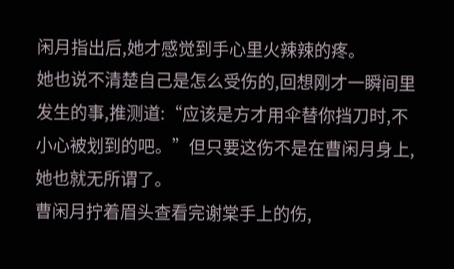闲月指出后,她才感觉到手心里火辣辣的疼。
她也说不清楚自己是怎么受伤的,回想刚才一瞬间里发生的事,推测道:“应该是方才用伞替你挡刀时,不小心被划到的吧。”但只要这伤不是在曹闲月身上,她也就无所谓了。
曹闲月拧着眉头查看完谢棠手上的伤,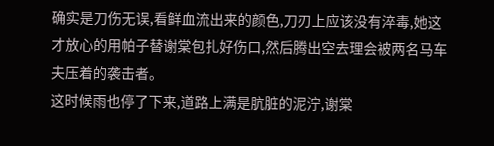确实是刀伤无误,看鲜血流出来的颜色,刀刃上应该没有淬毒,她这才放心的用帕子替谢棠包扎好伤口,然后腾出空去理会被两名马车夫压着的袭击者。
这时候雨也停了下来,道路上满是肮脏的泥泞,谢棠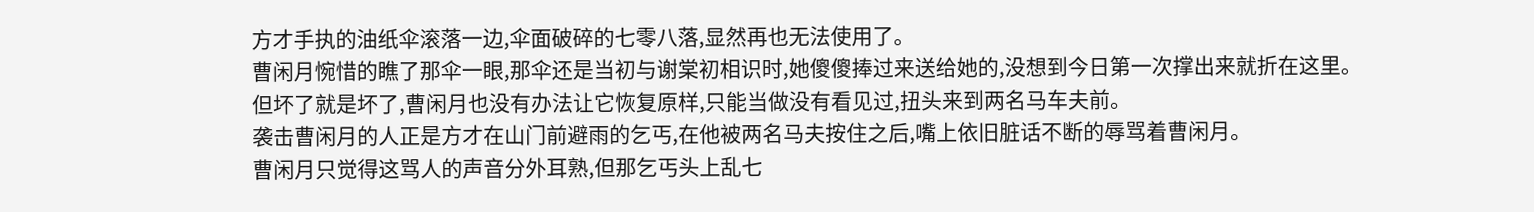方才手执的油纸伞滚落一边,伞面破碎的七零八落,显然再也无法使用了。
曹闲月惋惜的瞧了那伞一眼,那伞还是当初与谢棠初相识时,她傻傻捧过来送给她的,没想到今日第一次撑出来就折在这里。
但坏了就是坏了,曹闲月也没有办法让它恢复原样,只能当做没有看见过,扭头来到两名马车夫前。
袭击曹闲月的人正是方才在山门前避雨的乞丐,在他被两名马夫按住之后,嘴上依旧脏话不断的辱骂着曹闲月。
曹闲月只觉得这骂人的声音分外耳熟,但那乞丐头上乱七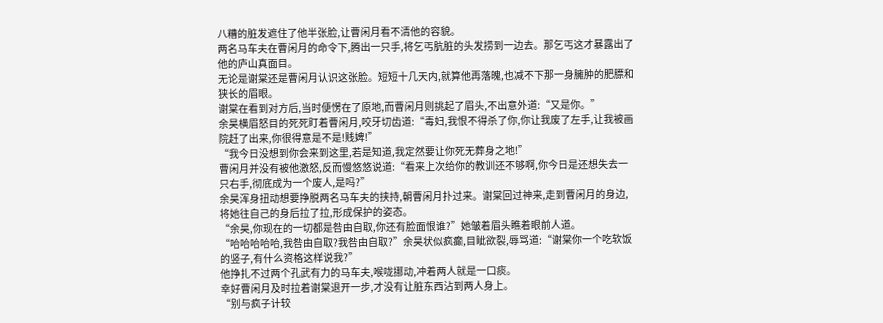八糟的脏发遮住了他半张脸,让曹闲月看不清他的容貌。
两名马车夫在曹闲月的命令下,腾出一只手,将乞丐肮脏的头发捞到一边去。那乞丐这才暴露出了他的庐山真面目。
无论是谢棠还是曹闲月认识这张脸。短短十几天内,就算他再落魄,也减不下那一身臃肿的肥膘和狭长的眉眼。
谢棠在看到对方后,当时便愣在了原地,而曹闲月则挑起了眉头,不出意外道:“又是你。”
余昊横眉怒目的死死盯着曹闲月,咬牙切齿道:“毒妇,我恨不得杀了你,你让我废了左手,让我被画院赶了出来,你很得意是不是!贱婢!”
“我今日没想到你会来到这里,若是知道,我定然要让你死无葬身之地!”
曹闲月并没有被他激怒,反而慢悠悠说道:“看来上次给你的教训还不够啊,你今日是还想失去一只右手,彻底成为一个废人,是吗?”
余昊浑身扭动想要挣脱两名马车夫的挟持,朝曹闲月扑过来。谢棠回过神来,走到曹闲月的身边,将她往自己的身后拉了拉,形成保护的姿态。
“余昊,你现在的一切都是咎由自取,你还有脸面恨谁?”她皱着眉头瞧着眼前人道。
“哈哈哈哈哈,我咎由自取?我咎由自取?”余昊状似疯癫,目眦欲裂,辱骂道:“谢棠你一个吃软饭的竖子,有什么资格这样说我?”
他挣扎不过两个孔武有力的马车夫,喉咙挪动,冲着两人就是一口痰。
幸好曹闲月及时拉着谢棠退开一步,才没有让脏东西沾到两人身上。
“别与疯子计较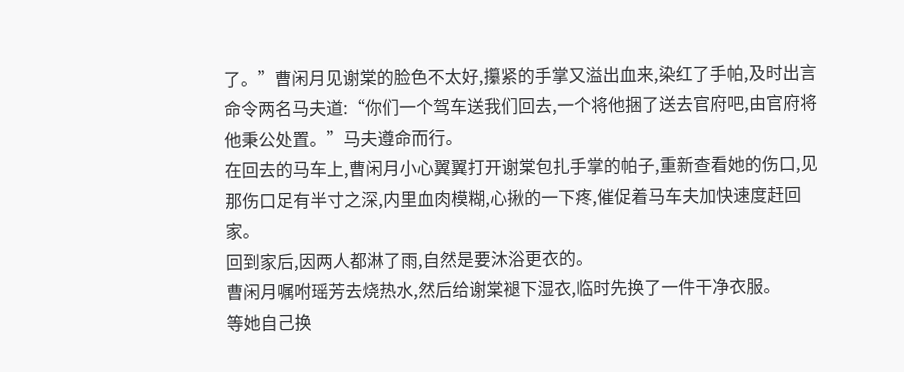了。”曹闲月见谢棠的脸色不太好,攥紧的手掌又溢出血来,染红了手帕,及时出言命令两名马夫道:“你们一个驾车送我们回去,一个将他捆了送去官府吧,由官府将他秉公处置。”马夫遵命而行。
在回去的马车上,曹闲月小心翼翼打开谢棠包扎手掌的帕子,重新查看她的伤口,见那伤口足有半寸之深,内里血肉模糊,心揪的一下疼,催促着马车夫加快速度赶回家。
回到家后,因两人都淋了雨,自然是要沐浴更衣的。
曹闲月嘱咐瑶芳去烧热水,然后给谢棠褪下湿衣,临时先换了一件干净衣服。
等她自己换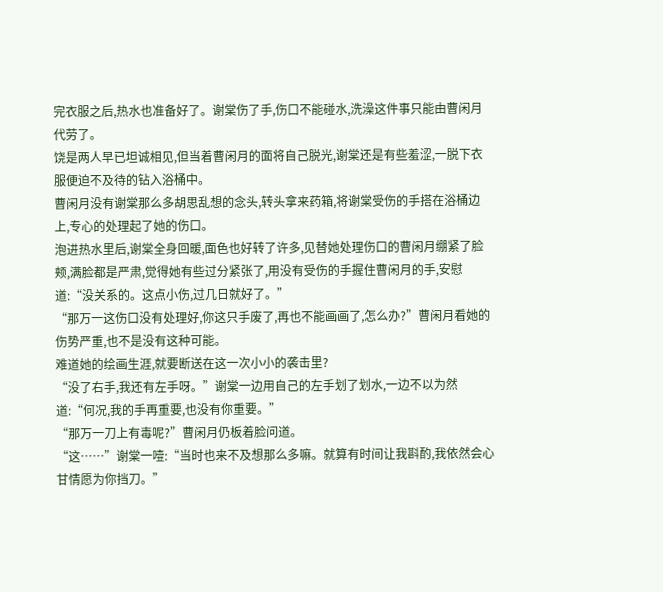完衣服之后,热水也准备好了。谢棠伤了手,伤口不能碰水,洗澡这件事只能由曹闲月代劳了。
饶是两人早已坦诚相见,但当着曹闲月的面将自己脱光,谢棠还是有些羞涩,一脱下衣服便迫不及待的钻入浴桶中。
曹闲月没有谢棠那么多胡思乱想的念头,转头拿来药箱,将谢棠受伤的手搭在浴桶边上,专心的处理起了她的伤口。
泡进热水里后,谢棠全身回暖,面色也好转了许多,见替她处理伤口的曹闲月绷紧了脸颊,满脸都是严肃,觉得她有些过分紧张了,用没有受伤的手握住曹闲月的手,安慰道:“没关系的。这点小伤,过几日就好了。”
“那万一这伤口没有处理好,你这只手废了,再也不能画画了,怎么办?”曹闲月看她的伤势严重,也不是没有这种可能。
难道她的绘画生涯,就要断送在这一次小小的袭击里?
“没了右手,我还有左手呀。”谢棠一边用自己的左手划了划水,一边不以为然道:“何况,我的手再重要,也没有你重要。”
“那万一刀上有毒呢?”曹闲月仍板着脸问道。
“这……”谢棠一噎:“当时也来不及想那么多嘛。就算有时间让我斟酌,我依然会心甘情愿为你挡刀。”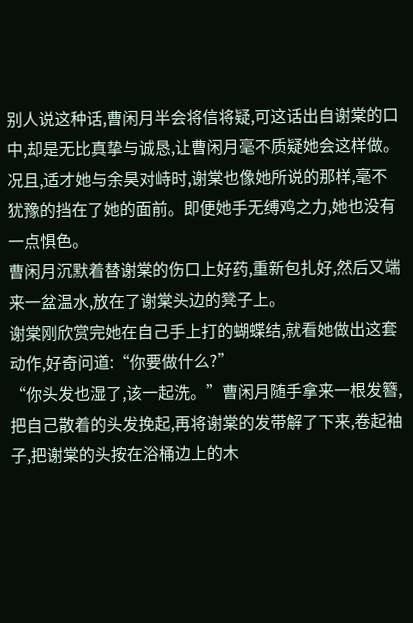别人说这种话,曹闲月半会将信将疑,可这话出自谢棠的口中,却是无比真挚与诚恳,让曹闲月毫不质疑她会这样做。
况且,适才她与余昊对峙时,谢棠也像她所说的那样,毫不犹豫的挡在了她的面前。即便她手无缚鸡之力,她也没有一点惧色。
曹闲月沉默着替谢棠的伤口上好药,重新包扎好,然后又端来一盆温水,放在了谢棠头边的凳子上。
谢棠刚欣赏完她在自己手上打的蝴蝶结,就看她做出这套动作,好奇问道:“你要做什么?”
“你头发也湿了,该一起洗。”曹闲月随手拿来一根发簪,把自己散着的头发挽起,再将谢棠的发带解了下来,卷起袖子,把谢棠的头按在浴桶边上的木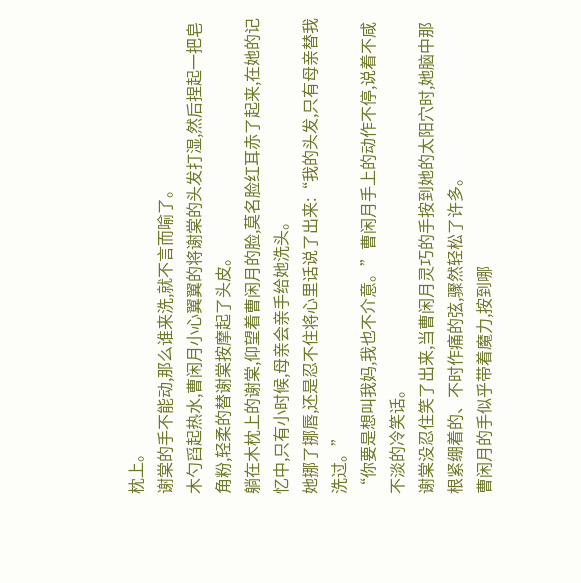枕上。
谢棠的手不能动,那么谁来洗,就不言而喻了。
木勺舀起热水,曹闲月小心翼翼的将谢棠的头发打湿,然后捏起一把皂角粉,轻柔的替谢棠按摩起了头皮。
躺在木枕上的谢棠,仰望着曹闲月的脸,莫名脸红耳赤了起来,在她的记忆中,只有小时候,母亲会亲手给她洗头。
她挪了挪唇,还是忍不住将心里话说了出来:“我的头发,只有母亲替我洗过。”
“你要是想叫我妈,我也不介意。”曹闲月手上的动作不停,说着不咸不淡的冷笑话。
谢棠没忍住笑了出来,当曹闲月灵巧的手按到她的太阳穴时,她脑中那根紧绷着的、不时作痛的弦,骤然轻松了许多。
曹闲月的手似乎带着魔力,按到哪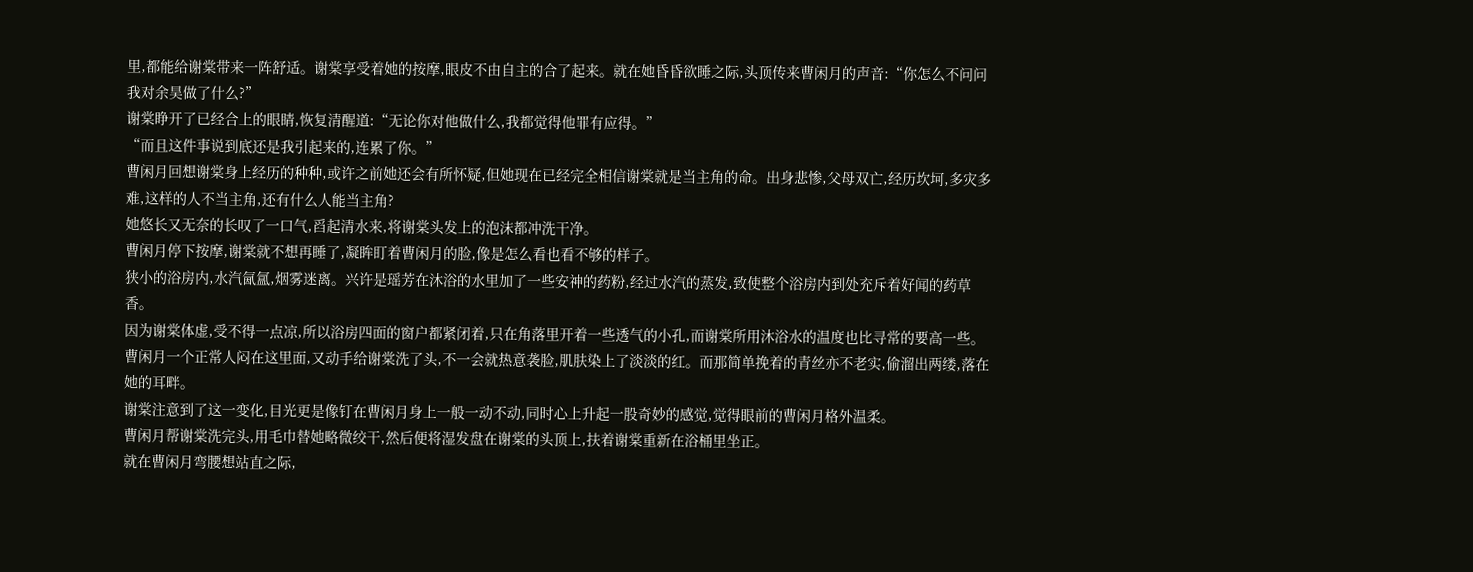里,都能给谢棠带来一阵舒适。谢棠享受着她的按摩,眼皮不由自主的合了起来。就在她昏昏欲睡之际,头顶传来曹闲月的声音:“你怎么不问问我对余昊做了什么?”
谢棠睁开了已经合上的眼睛,恢复清醒道:“无论你对他做什么,我都觉得他罪有应得。”
“而且这件事说到底还是我引起来的,连累了你。”
曹闲月回想谢棠身上经历的种种,或许之前她还会有所怀疑,但她现在已经完全相信谢棠就是当主角的命。出身悲惨,父母双亡,经历坎坷,多灾多难,这样的人不当主角,还有什么人能当主角?
她悠长又无奈的长叹了一口气,舀起清水来,将谢棠头发上的泡沫都冲洗干净。
曹闲月停下按摩,谢棠就不想再睡了,凝眸盯着曹闲月的脸,像是怎么看也看不够的样子。
狭小的浴房内,水汽氤氲,烟雾迷离。兴许是瑶芳在沐浴的水里加了一些安神的药粉,经过水汽的蒸发,致使整个浴房内到处充斥着好闻的药草香。
因为谢棠体虚,受不得一点凉,所以浴房四面的窗户都紧闭着,只在角落里开着一些透气的小孔,而谢棠所用沐浴水的温度也比寻常的要高一些。
曹闲月一个正常人闷在这里面,又动手给谢棠洗了头,不一会就热意袭脸,肌肤染上了淡淡的红。而那简单挽着的青丝亦不老实,偷溜出两缕,落在她的耳畔。
谢棠注意到了这一变化,目光更是像钉在曹闲月身上一般一动不动,同时心上升起一股奇妙的感觉,觉得眼前的曹闲月格外温柔。
曹闲月帮谢棠洗完头,用毛巾替她略微绞干,然后便将湿发盘在谢棠的头顶上,扶着谢棠重新在浴桶里坐正。
就在曹闲月弯腰想站直之际,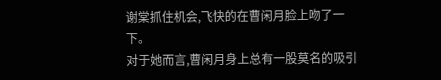谢棠抓住机会,飞快的在曹闲月脸上吻了一下。
对于她而言,曹闲月身上总有一股莫名的吸引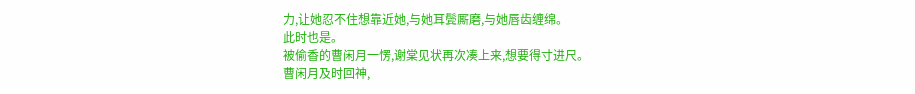力,让她忍不住想靠近她,与她耳鬓厮磨,与她唇齿缠绵。
此时也是。
被偷香的曹闲月一愣,谢棠见状再次凑上来,想要得寸进尺。
曹闲月及时回神,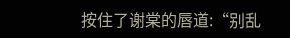按住了谢棠的唇道:“别乱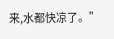来,水都快凉了。”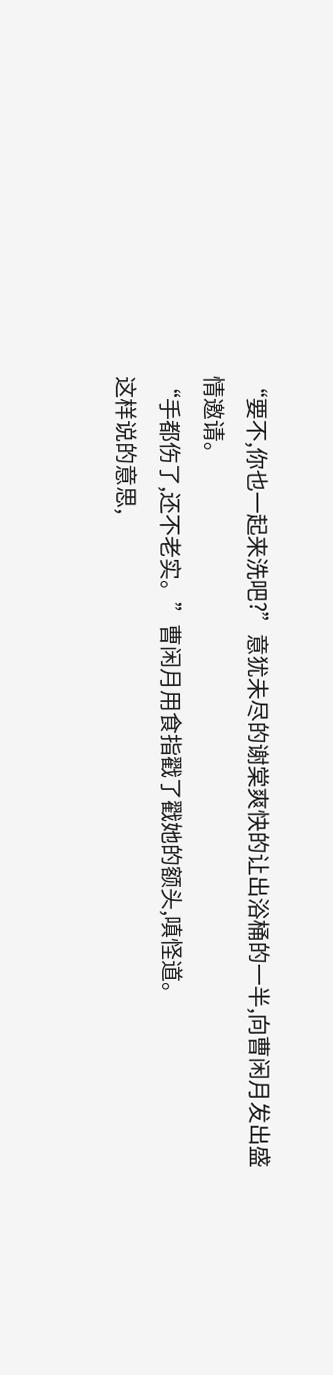“要不,你也一起来洗吧?”意犹未尽的谢棠爽快的让出浴桶的一半,向曹闲月发出盛情邀请。
“手都伤了,还不老实。”曹闲月用食指戳了戳她的额头,嗔怪道。
这样说的意思,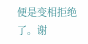便是变相拒绝了。谢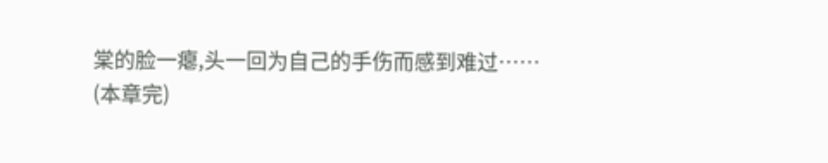棠的脸一瘪,头一回为自己的手伤而感到难过……
(本章完)